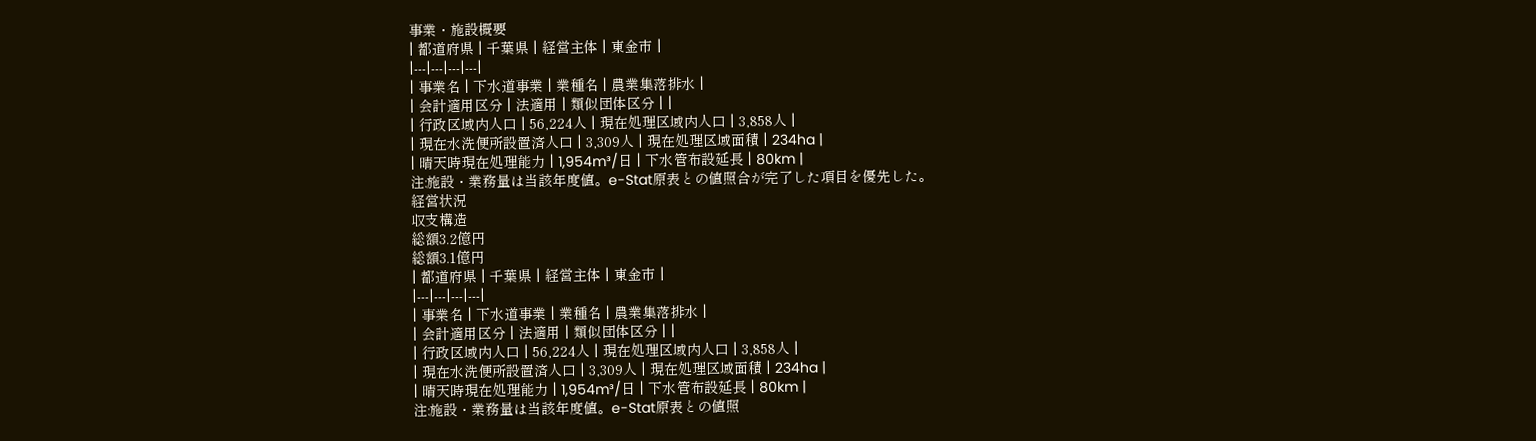事業・施設概要
| 都道府県 | 千葉県 | 経営主体 | 東金市 |
|---|---|---|---|
| 事業名 | 下水道事業 | 業種名 | 農業集落排水 |
| 会計適用区分 | 法適用 | 類似団体区分 | |
| 行政区域内人口 | 56,224人 | 現在処理区域内人口 | 3,858人 |
| 現在水洗便所設置済人口 | 3,309人 | 現在処理区域面積 | 234ha |
| 晴天時現在処理能力 | 1,954m³/日 | 下水管布設延長 | 80km |
注:施設・業務量は当該年度値。e-Stat原表との値照合が完了した項目を優先した。
経営状況
収支構造
総額3.2億円
総額3.1億円
| 都道府県 | 千葉県 | 経営主体 | 東金市 |
|---|---|---|---|
| 事業名 | 下水道事業 | 業種名 | 農業集落排水 |
| 会計適用区分 | 法適用 | 類似団体区分 | |
| 行政区域内人口 | 56,224人 | 現在処理区域内人口 | 3,858人 |
| 現在水洗便所設置済人口 | 3,309人 | 現在処理区域面積 | 234ha |
| 晴天時現在処理能力 | 1,954m³/日 | 下水管布設延長 | 80km |
注:施設・業務量は当該年度値。e-Stat原表との値照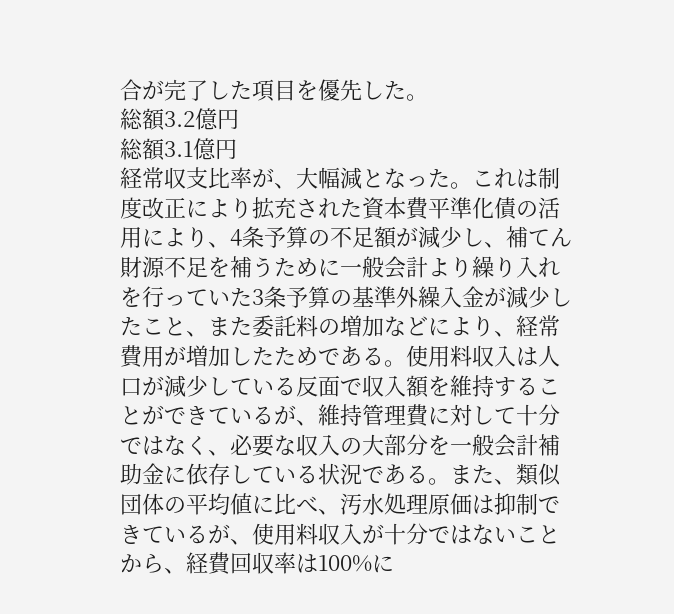合が完了した項目を優先した。
総額3.2億円
総額3.1億円
経常収支比率が、大幅減となった。これは制度改正により拡充された資本費平準化債の活用により、4条予算の不足額が減少し、補てん財源不足を補うために一般会計より繰り入れを行っていた3条予算の基準外繰入金が減少したこと、また委託料の増加などにより、経常費用が増加したためである。使用料収入は人口が減少している反面で収入額を維持することができているが、維持管理費に対して十分ではなく、必要な収入の大部分を一般会計補助金に依存している状況である。また、類似団体の平均値に比べ、汚水処理原価は抑制できているが、使用料収入が十分ではないことから、経費回収率は100%に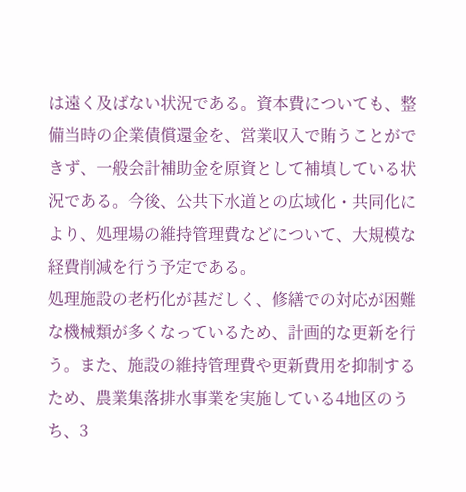は遠く及ばない状況である。資本費についても、整備当時の企業債償還金を、営業収入で賄うことができず、一般会計補助金を原資として補填している状況である。今後、公共下水道との広域化・共同化により、処理場の維持管理費などについて、大規模な経費削減を行う予定である。
処理施設の老朽化が甚だしく、修繕での対応が困難な機械類が多くなっているため、計画的な更新を行う。また、施設の維持管理費や更新費用を抑制するため、農業集落排水事業を実施している4地区のうち、3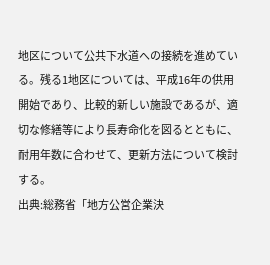地区について公共下水道への接続を進めている。残る1地区については、平成16年の供用開始であり、比較的新しい施設であるが、適切な修繕等により長寿命化を図るとともに、耐用年数に合わせて、更新方法について検討する。
出典:総務省「地方公営企業決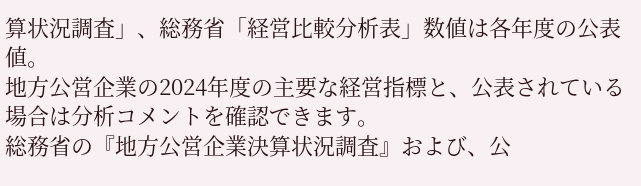算状況調査」、総務省「経営比較分析表」数値は各年度の公表値。
地方公営企業の2024年度の主要な経営指標と、公表されている場合は分析コメントを確認できます。
総務省の『地方公営企業決算状況調査』および、公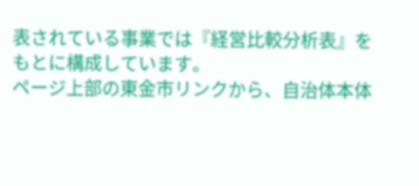表されている事業では『経営比較分析表』をもとに構成しています。
ページ上部の東金市リンクから、自治体本体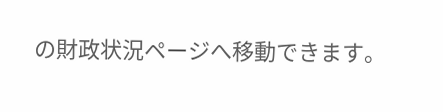の財政状況ページへ移動できます。